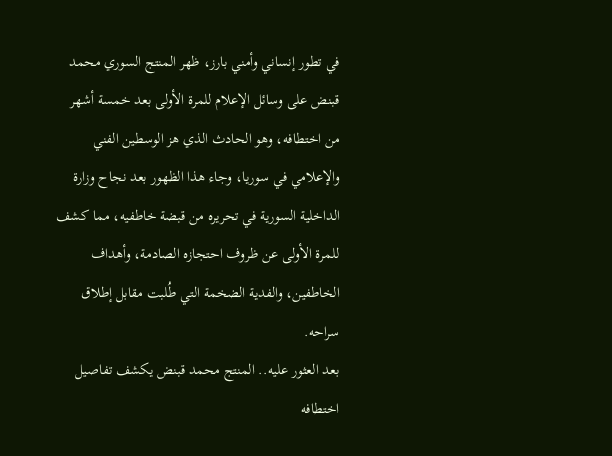في تطور إنساني وأمني بارز، ظهر المنتج السوري محمد قبنض على وسائل الإعلام للمرة الأولى بعد خمسة أشهر من اختطافه، وهو الحادث الذي هز الوسطين الفني والإعلامي في سوريا، وجاء هذا الظهور بعد نجاح وزارة الداخلية السورية في تحريره من قبضة خاطفيه، مما كشف للمرة الأولى عن ظروف احتجازه الصادمة، وأهداف الخاطفين، والفدية الضخمة التي طُلبت مقابل إطلاق سراحه.
بعد العثور عليه.. المنتج محمد قبنض يكشف تفاصيل اختطافه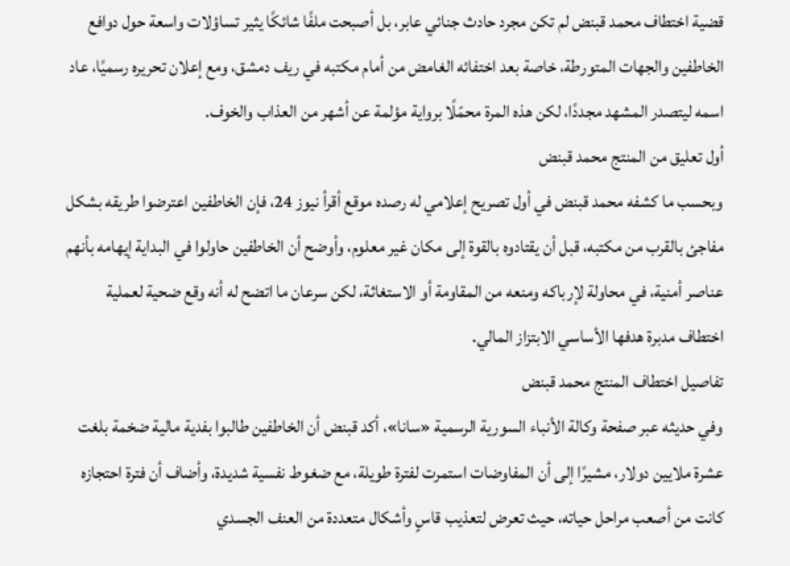قضية اختطاف محمد قبنض لم تكن مجرد حادث جنائي عابر، بل أصبحت ملفًا شائكًا يثير تساؤلات واسعة حول دوافع الخاطفين والجهات المتورطة، خاصة بعد اختفائه الغامض من أمام مكتبه في ريف دمشق، ومع إعلان تحريره رسميًا، عاد اسمه ليتصدر المشهد مجددًا، لكن هذه المرة محمّلًا برواية مؤلمة عن أشهر من العذاب والخوف.
أول تعليق من المنتج محمد قبنض
وبحسب ما كشفه محمد قبنض في أول تصريح إعلامي له رصده موقع أقرأ نيوز 24، فإن الخاطفين اعترضوا طريقه بشكل مفاجئ بالقرب من مكتبه، قبل أن يقتادوه بالقوة إلى مكان غير معلوم، وأوضح أن الخاطفين حاولوا في البداية إيهامه بأنهم عناصر أمنية، في محاولة لإرباكه ومنعه من المقاومة أو الاستغاثة، لكن سرعان ما اتضح له أنه وقع ضحية لعملية اختطاف مدبرة هدفها الأساسي الابتزاز المالي.
تفاصيل اختطاف المنتج محمد قبنض
وفي حديثه عبر صفحة وكالة الأنباء السورية الرسمية «سانا»، أكد قبنض أن الخاطفين طالبوا بفدية مالية ضخمة بلغت عشرة ملايين دولار، مشيرًا إلى أن المفاوضات استمرت لفترة طويلة، مع ضغوط نفسية شديدة، وأضاف أن فترة احتجازه كانت من أصعب مراحل حياته، حيث تعرض لتعذيب قاسٍ وأشكال متعددة من العنف الجسدي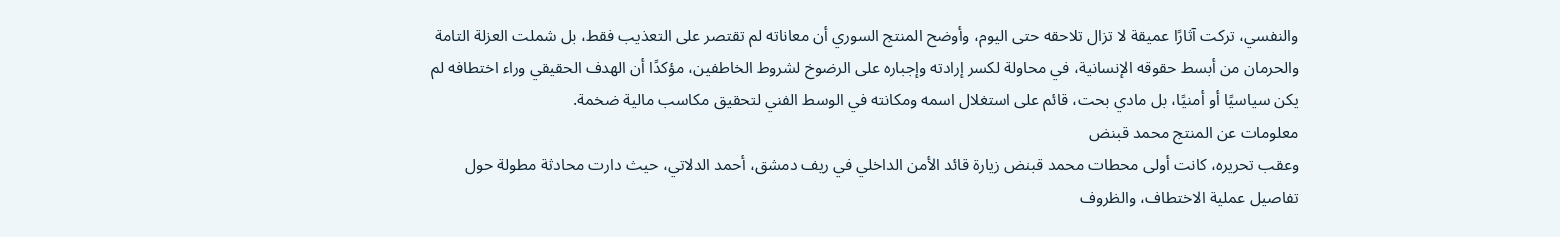والنفسي، تركت آثارًا عميقة لا تزال تلاحقه حتى اليوم، وأوضح المنتج السوري أن معاناته لم تقتصر على التعذيب فقط، بل شملت العزلة التامة والحرمان من أبسط حقوقه الإنسانية، في محاولة لكسر إرادته وإجباره على الرضوخ لشروط الخاطفين، مؤكدًا أن الهدف الحقيقي وراء اختطافه لم يكن سياسيًا أو أمنيًا، بل مادي بحت، قائم على استغلال اسمه ومكانته في الوسط الفني لتحقيق مكاسب مالية ضخمة.
معلومات عن المنتج محمد قبنض
وعقب تحريره، كانت أولى محطات محمد قبنض زيارة قائد الأمن الداخلي في ريف دمشق، أحمد الدلاتي، حيث دارت محادثة مطولة حول تفاصيل عملية الاختطاف، والظروف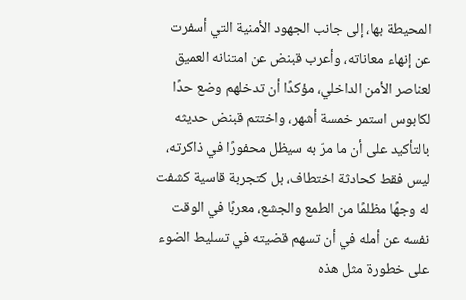المحيطة بها، إلى جانب الجهود الأمنية التي أسفرت عن إنهاء معاناته، وأعرب قبنض عن امتنانه العميق لعناصر الأمن الداخلي، مؤكدًا أن تدخلهم وضع حدًا لكابوس استمر خمسة أشهر، واختتم قبنض حديثه بالتأكيد على أن ما مرّ به سيظل محفورًا في ذاكرته، ليس فقط كحادثة اختطاف، بل كتجربة قاسية كشفت له وجهًا مظلمًا من الطمع والجشع، معربًا في الوقت نفسه عن أمله في أن تسهم قضيته في تسليط الضوء على خطورة مثل هذه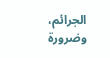الجرائم، وضرورة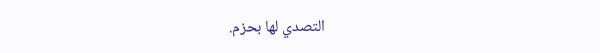التصدي لها بحزم.